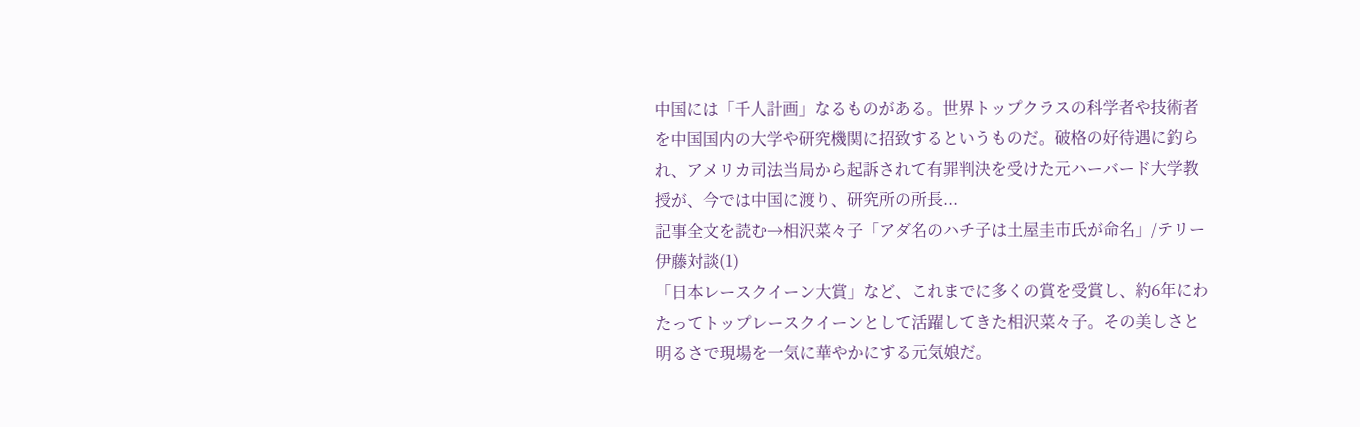中国には「千人計画」なるものがある。世界トップクラスの科学者や技術者を中国国内の大学や研究機関に招致するというものだ。破格の好待遇に釣られ、アメリカ司法当局から起訴されて有罪判決を受けた元ハーバード大学教授が、今では中国に渡り、研究所の所長...
記事全文を読む→相沢菜々子「アダ名のハチ子は土屋圭市氏が命名」/テリー伊藤対談(1)
「日本レースクイーン大賞」など、これまでに多くの賞を受賞し、約6年にわたってトップレースクイーンとして活躍してきた相沢菜々子。その美しさと明るさで現場を一気に華やかにする元気娘だ。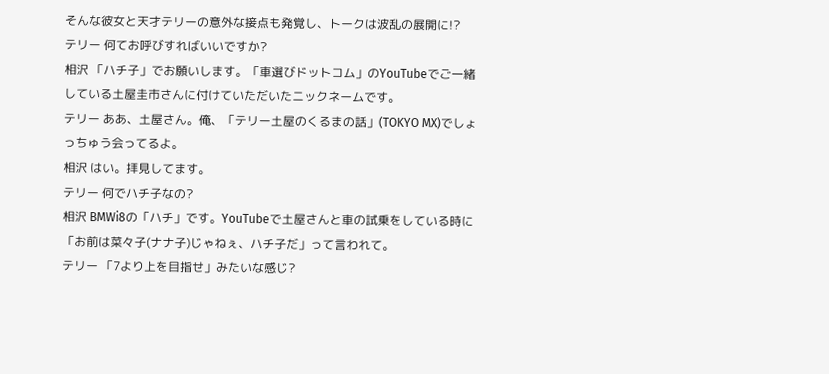そんな彼女と天才テリーの意外な接点も発覚し、トークは波乱の展開に!?
テリー 何てお呼びすればいいですか?
相沢 「ハチ子」でお願いします。「車選びドットコム」のYouTubeでご一緒している土屋圭市さんに付けていただいたニックネームです。
テリー ああ、土屋さん。俺、「テリー土屋のくるまの話」(TOKYO MX)でしょっちゅう会ってるよ。
相沢 はい。拝見してます。
テリー 何でハチ子なの?
相沢 BMWi8の「ハチ」です。YouTubeで土屋さんと車の試乗をしている時に「お前は菜々子(ナナ子)じゃねぇ、ハチ子だ」って言われて。
テリー 「7より上を目指せ」みたいな感じ?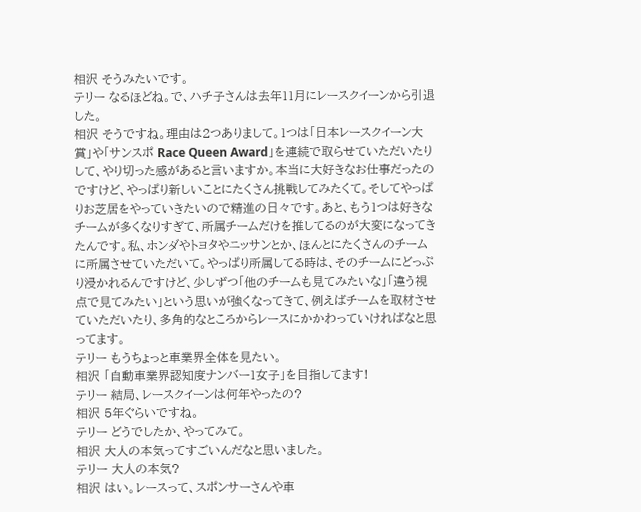相沢 そうみたいです。
テリー なるほどね。で、ハチ子さんは去年11月にレースクイーンから引退した。
相沢 そうですね。理由は2つありまして。1つは「日本レースクイーン大賞」や「サンスポ Race Queen Award」を連続で取らせていただいたりして、やり切った感があると言いますか。本当に大好きなお仕事だったのですけど、やっぱり新しいことにたくさん挑戦してみたくて。そしてやっぱりお芝居をやっていきたいので精進の日々です。あと、もう1つは好きなチームが多くなりすぎて、所属チームだけを推してるのが大変になってきたんです。私、ホンダやトヨタやニッサンとか、ほんとにたくさんのチームに所属させていただいて。やっぱり所属してる時は、そのチームにどっぷり浸かれるんですけど、少しずつ「他のチームも見てみたいな」「違う視点で見てみたい」という思いが強くなってきて、例えばチームを取材させていただいたり、多角的なところからレースにかかわっていければなと思ってます。
テリー もうちょっと車業界全体を見たい。
相沢 「自動車業界認知度ナンバー1女子」を目指してます!
テリー 結局、レースクイーンは何年やったの?
相沢 5年ぐらいですね。
テリー どうでしたか、やってみて。
相沢 大人の本気ってすごいんだなと思いました。
テリー 大人の本気?
相沢 はい。レースって、スポンサーさんや車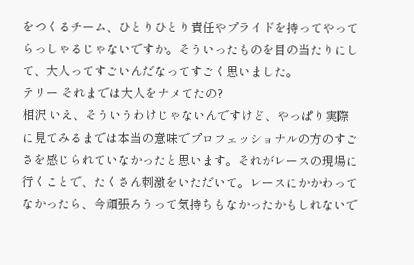をつくるチーム、ひとりひとり責任やプライドを持ってやってらっしゃるじゃないですか。そういったものを目の当たりにして、大人ってすごいんだなってすごく思いました。
テリー それまでは大人をナメてたの?
相沢 いえ、そういうわけじゃないんですけど、やっぱり実際に見てみるまでは本当の意味でプロフェッショナルの方のすごさを感じられていなかったと思います。それがレースの現場に行くことで、たくさん刺激をいただいて。レースにかかわってなかったら、今頑張ろうって気持ちもなかったかもしれないで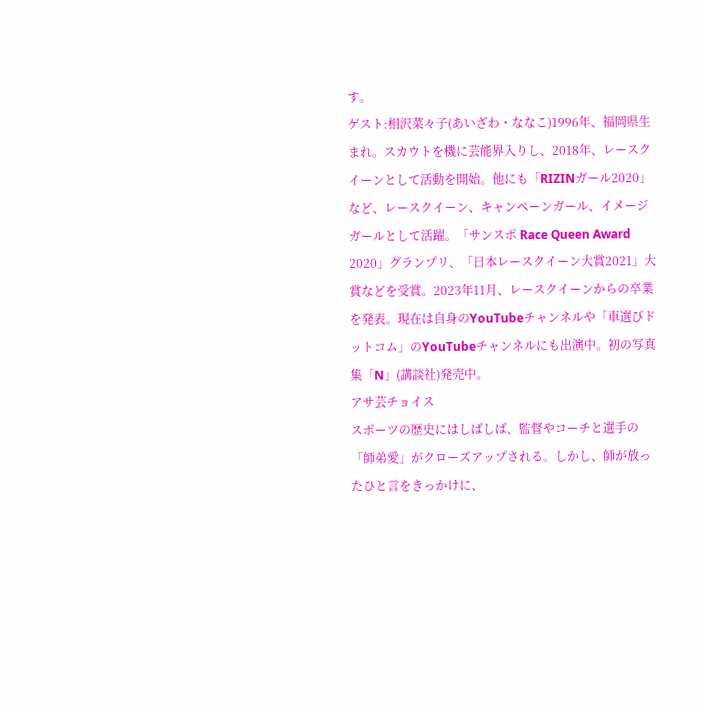す。
ゲスト:相沢菜々子(あいざわ・ななこ)1996年、福岡県生まれ。スカウトを機に芸能界入りし、2018年、レースクイーンとして活動を開始。他にも「RIZINガール2020」など、レースクイーン、キャンペーンガール、イメージガールとして活躍。「サンスポ Race Queen Award 2020」グランプリ、「日本レースクイーン大賞2021」大賞などを受賞。2023年11月、レースクイーンからの卒業を発表。現在は自身のYouTubeチャンネルや「車選びドットコム」のYouTubeチャンネルにも出演中。初の写真集「N」(講談社)発売中。
アサ芸チョイス
スポーツの歴史にはしばしば、監督やコーチと選手の「師弟愛」がクローズアップされる。しかし、師が放ったひと言をきっかけに、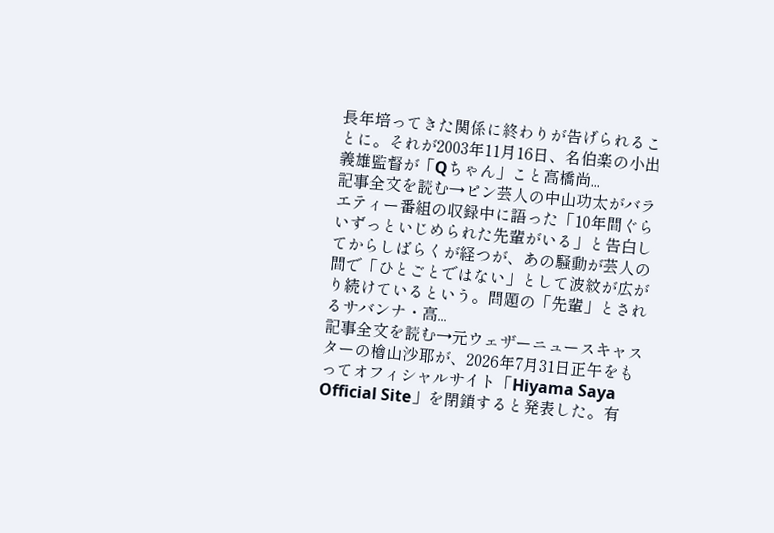長年培ってきた関係に終わりが告げられることに。それが2003年11月16日、名伯楽の小出義雄監督が「Qちゃん」こと高橋尚...
記事全文を読む→ピン芸人の中山功太がバラエティー番組の収録中に語った「10年間ぐらいずっといじめられた先輩がいる」と告白してからしばらくが経つが、あの騒動が芸人の間で「ひとごとではない」として波紋が広がり続けているという。問題の「先輩」とされるサバンナ・高...
記事全文を読む→元ウェザーニュースキャスターの檜山沙耶が、2026年7月31日正午をもってオフィシャルサイト「Hiyama Saya Official Site」を閉鎖すると発表した。有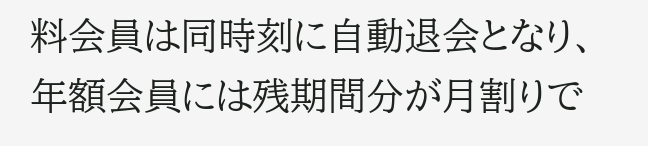料会員は同時刻に自動退会となり、年額会員には残期間分が月割りで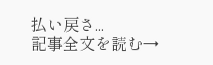払い戻さ...
記事全文を読む→